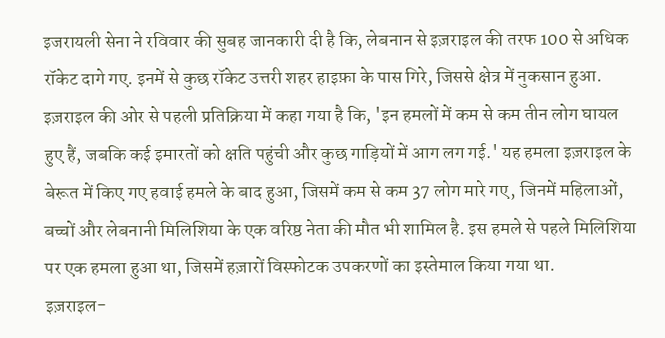इजरायली सेना ने रविवार की सुबह जानकारी दी है कि, लेबनान से इज़राइल की तरफ 100 से अधिक रॉकेट दागे गए. इनमें से कुछ रॉकेट उत्तरी शहर हाइफ़ा के पास गिरे, जिससे क्षेत्र में नुकसान हुआ. इज़राइल की ओर से पहली प्रतिक्रिया में कहा गया है कि, 'इन हमलों में कम से कम तीन लोग घायल हुए हैं, जबकि कई इमारतों को क्षति पहुंची और कुछ गाड़ियों में आग लग गई.' यह हमला इज़राइल के बेरूत में किए गए हवाई हमले के बाद हुआ, जिसमें कम से कम 37 लोग मारे गए, जिनमें महिलाओं, बच्चों और लेबनानी मिलिशिया के एक वरिष्ठ नेता की मौत भी शामिल है. इस हमले से पहले मिलिशिया पर एक हमला हुआ था, जिसमें हज़ारों विस्फोटक उपकरणों का इस्तेमाल किया गया था.
इज़राइल-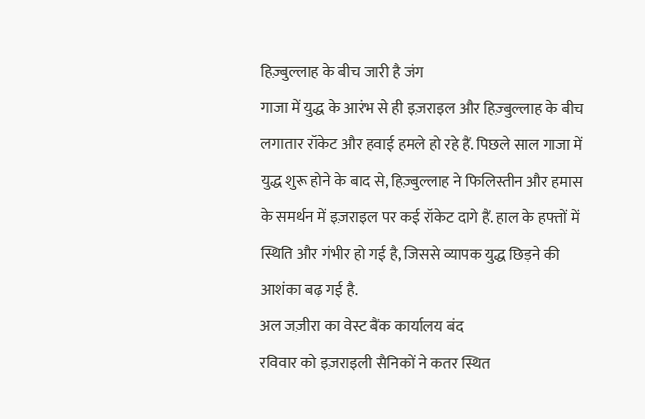हिज़्बुल्लाह के बीच जारी है जंग
गाजा में युद्ध के आरंभ से ही इज़राइल और हिज़्बुल्लाह के बीच लगातार रॉकेट और हवाई हमले हो रहे हैं. पिछले साल गाजा में युद्ध शुरू होने के बाद से, हिज़्बुल्लाह ने फिलिस्तीन और हमास के समर्थन में इज़राइल पर कई रॉकेट दागे हैं. हाल के हफ्तों में स्थिति और गंभीर हो गई है, जिससे व्यापक युद्ध छिड़ने की आशंका बढ़ गई है.
अल जज़ीरा का वेस्ट बैंक कार्यालय बंद
रविवार को इज़राइली सैनिकों ने कतर स्थित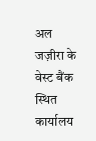अल जज़ीरा के वेस्ट बैंक स्थित कार्यालय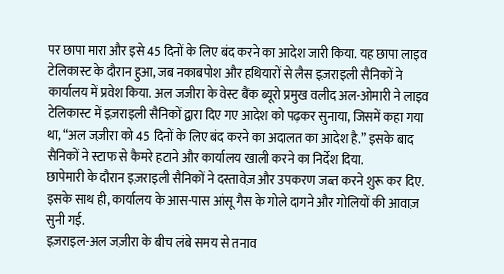पर छापा मारा और इसे 45 दिनों के लिए बंद करने का आदेश जारी किया. यह छापा लाइव टेलिकास्ट के दौरान हुआ, जब नकाबपोश और हथियारों से लैस इज़राइली सैनिकों ने कार्यालय में प्रवेश किया. अल जजीरा के वेस्ट बैंक ब्यूरो प्रमुख वलीद अल-ओमारी ने लाइव टेलिकास्ट में इज़राइली सैनिकों द्वारा दिए गए आदेश को पढ़कर सुनाया, जिसमें कहा गया था, “अल जज़ीरा को 45 दिनों के लिए बंद करने का अदालत का आदेश है.” इसके बाद सैनिकों ने स्टाफ से कैमरे हटाने और कार्यालय खाली करने का निर्देश दिया.
छापेमारी के दौरान इज़राइली सैनिकों ने दस्तावेज़ और उपकरण जब्त करने शुरू कर दिए. इसके साथ ही, कार्यालय के आस-पास आंसू गैस के गोले दागने और गोलियों की आवाज़ सुनी गई.
इज़राइल-अल जज़ीरा के बीच लंबे समय से तनाव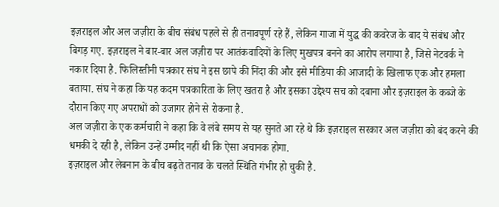इज़राइल और अल जज़ीरा के बीच संबंध पहले से ही तनावपूर्ण रहे हैं, लेकिन गाजा में युद्ध की कवरेज के बाद ये संबंध और बिगड़ गए. इज़राइल ने बार-बार अल जज़ीरा पर आतंकवादियों के लिए मुखपत्र बनने का आरोप लगाया है, जिसे नेटवर्क ने नकार दिया है. फिलिस्तीनी पत्रकार संघ ने इस छापे की निंदा की और इसे मीडिया की आजादी के खिलाफ एक और हमला बताया. संघ ने कहा कि यह कदम पत्रकारिता के लिए खतरा है और इसका उद्देश्य सच को दबाना और इज़राइल के कब्जे के दौरान किए गए अपराधों को उजागर होने से रोकना है.
अल जज़ीरा के एक कर्मचारी ने कहा कि वे लंबे समय से यह सुनते आ रहे थे कि इज़राइल सरकार अल जज़ीरा को बंद करने की धमकी दे रही है, लेकिन उन्हें उम्मीद नहीं थी कि ऐसा अचानक होगा.
इज़राइल और लेबनान के बीच बढ़ते तनाव के चलते स्थिति गंभीर हो चुकी है.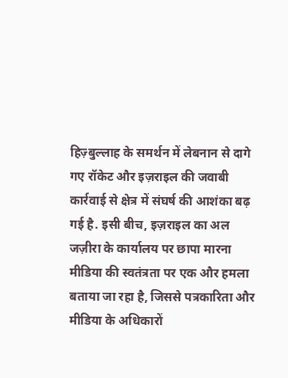हिज़्बुल्लाह के समर्थन में लेबनान से दागे गए रॉकेट और इज़राइल की जवाबी कार्रवाई से क्षेत्र में संघर्ष की आशंका बढ़ गई है. इसी बीच, इज़राइल का अल जज़ीरा के कार्यालय पर छापा मारना मीडिया की स्वतंत्रता पर एक और हमला बताया जा रहा है, जिससे पत्रकारिता और मीडिया के अधिकारों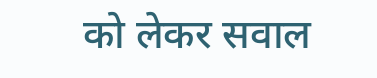को लेकर सवाल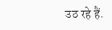उठ रहे हैं.